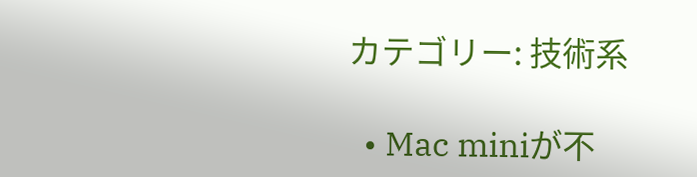カテゴリー: 技術系

  • Mac miniが不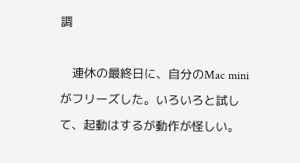調

    連休の最終日に、自分のMac miniがフリーズした。いろいろと試して、起動はするが動作が怪しい。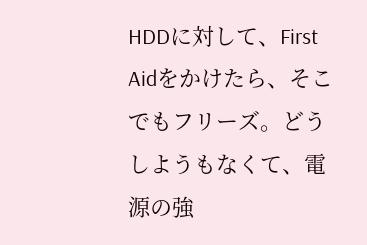HDDに対して、First Aidをかけたら、そこでもフリーズ。どうしようもなくて、電源の強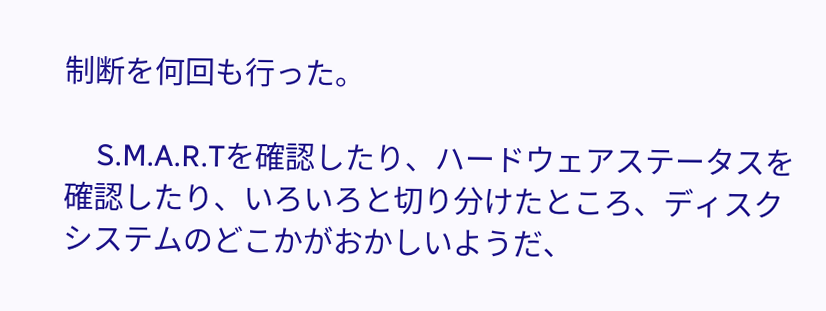制断を何回も行った。

    S.M.A.R.Tを確認したり、ハードウェアステータスを確認したり、いろいろと切り分けたところ、ディスクシステムのどこかがおかしいようだ、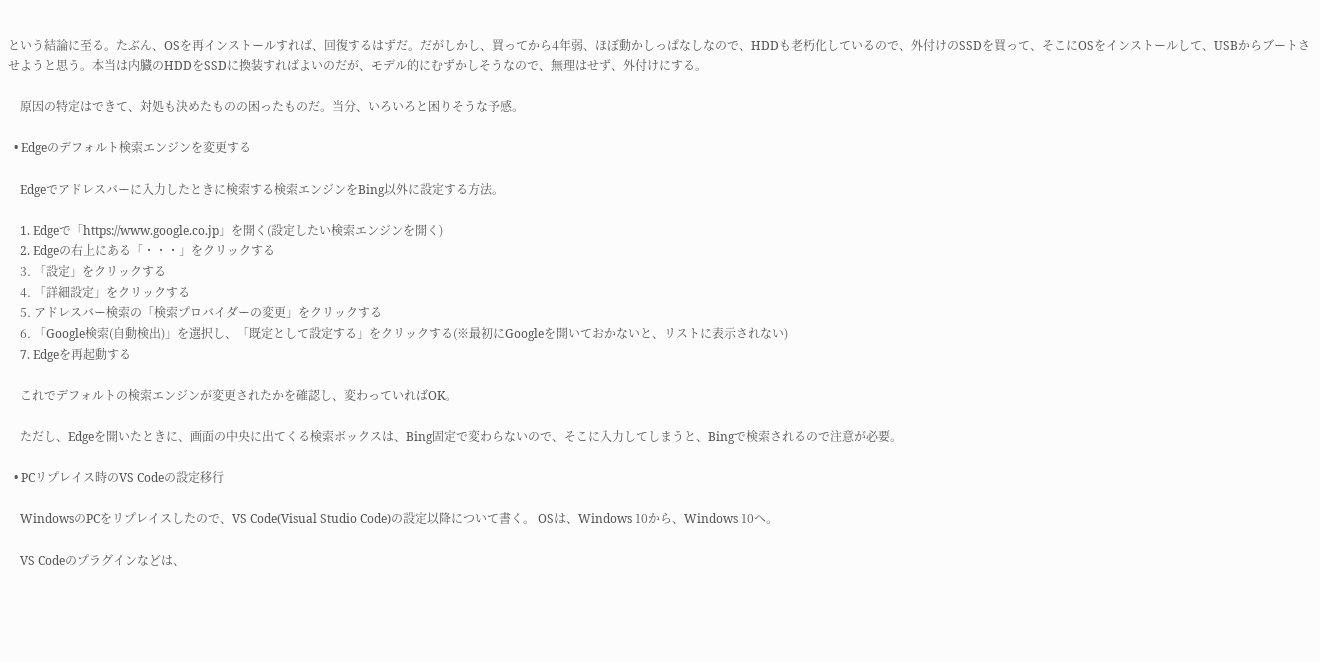という結論に至る。たぶん、OSを再インストールすれば、回復するはずだ。だがしかし、買ってから4年弱、ほぼ動かしっぱなしなので、HDDも老朽化しているので、外付けのSSDを買って、そこにOSをインストールして、USBからブートさせようと思う。本当は内臓のHDDをSSDに換装すればよいのだが、モデル的にむずかしそうなので、無理はせず、外付けにする。

    原因の特定はできて、対処も決めたものの困ったものだ。当分、いろいろと困りそうな予感。

  • Edgeのデフォルト検索エンジンを変更する

    Edgeでアドレスバーに入力したときに検索する検索エンジンをBing以外に設定する方法。

    1. Edgeで「https://www.google.co.jp」を開く(設定したい検索エンジンを開く)
    2. Edgeの右上にある「・・・」をクリックする
    3. 「設定」をクリックする
    4. 「詳細設定」をクリックする
    5. アドレスバー検索の「検索プロバイダーの変更」をクリックする
    6. 「Google検索(自動検出)」を選択し、「既定として設定する」をクリックする(※最初にGoogleを開いておかないと、リストに表示されない)
    7. Edgeを再起動する

    これでデフォルトの検索エンジンが変更されたかを確認し、変わっていればOK。

    ただし、Edgeを開いたときに、画面の中央に出てくる検索ボックスは、Bing固定で変わらないので、そこに入力してしまうと、Bingで検索されるので注意が必要。

  • PCリプレイス時のVS Codeの設定移行

    WindowsのPCをリプレイスしたので、VS Code(Visual Studio Code)の設定以降について書く。 OSは、Windows 10から、Windows 10へ。

    VS Codeのプラグインなどは、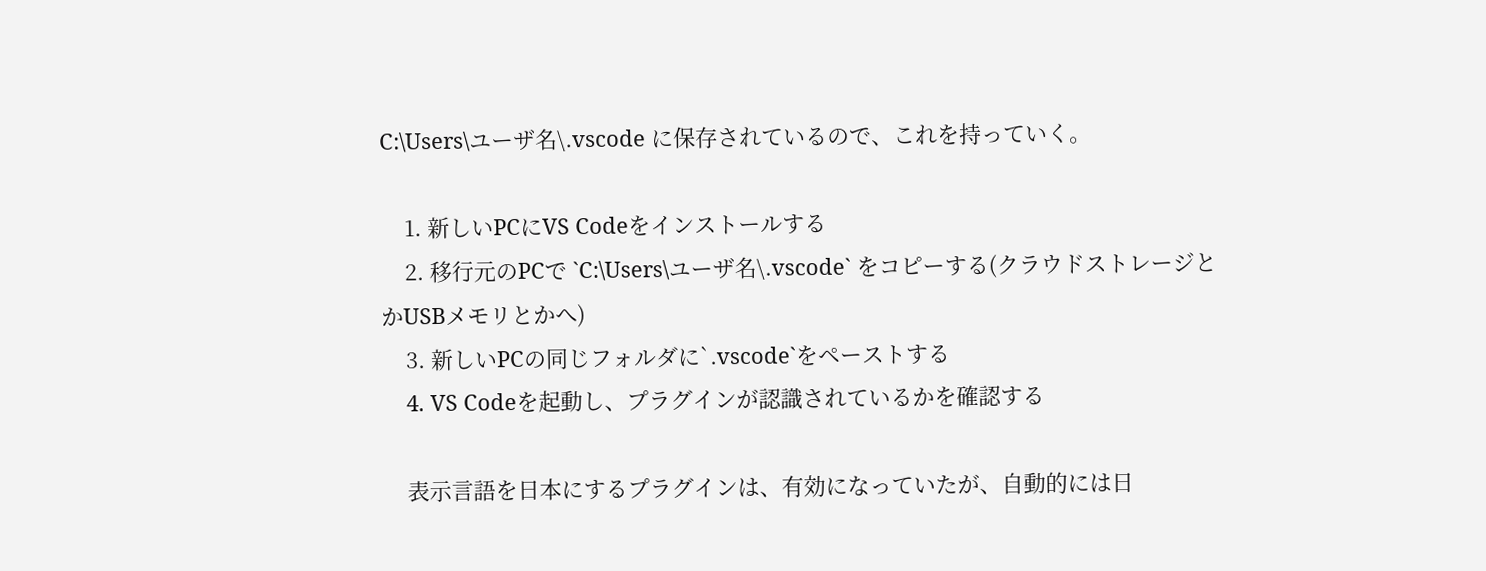C:\Users\ユーザ名\.vscode に保存されているので、これを持っていく。

    1. 新しいPCにVS Codeをインストールする
    2. 移行元のPCで `C:\Users\ユーザ名\.vscode` をコピーする(クラウドストレージとかUSBメモリとかへ)
    3. 新しいPCの同じフォルダに`.vscode`をペーストする
    4. VS Codeを起動し、プラグインが認識されているかを確認する

    表示言語を日本にするプラグインは、有効になっていたが、自動的には日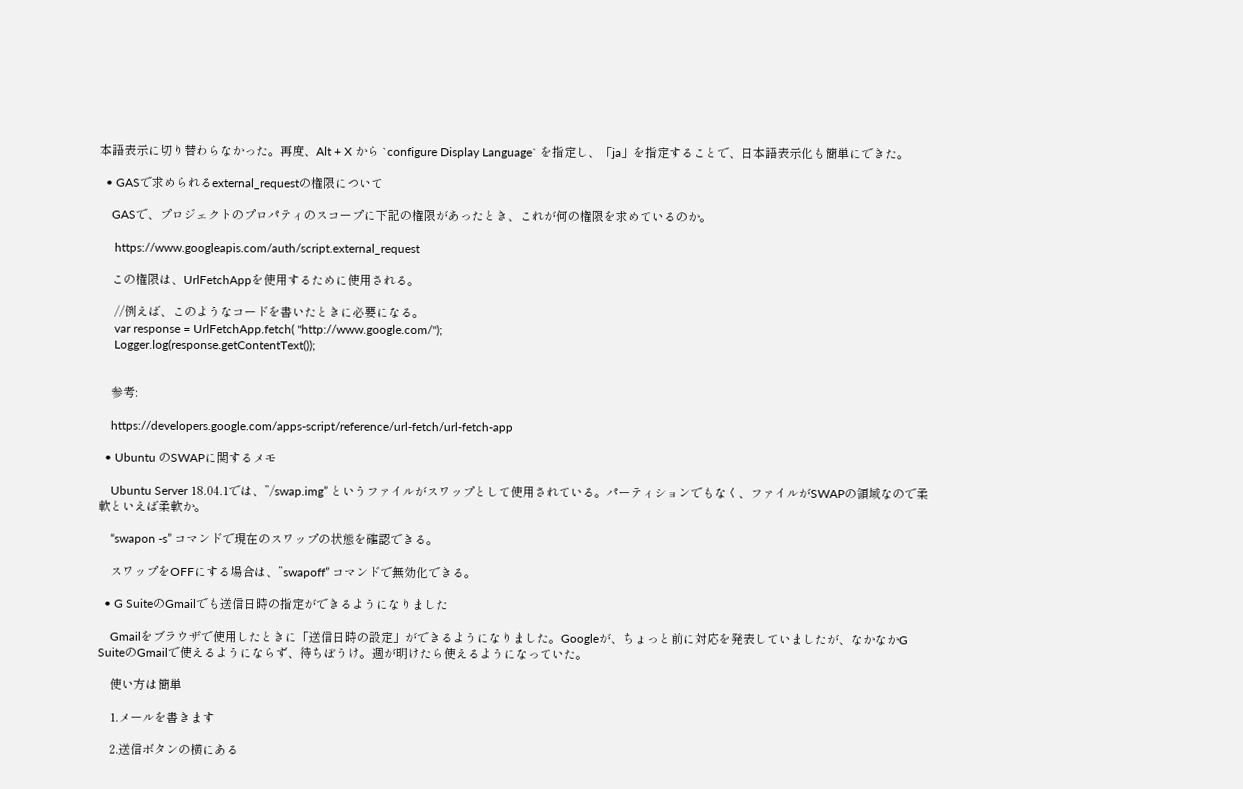本語表示に切り替わらなかった。再度、Alt + X から `configure Display Language` を指定し、「ja」を指定することで、日本語表示化も簡単にできた。

  • GASで求められるexternal_requestの権限について

    GASで、プロジェクトのプロパティのスコープに下記の権限があったとき、これが何の権限を求めているのか。

     https://www.googleapis.com/auth/script.external_request

    この権限は、UrlFetchAppを使用するために使用される。

     //例えば、このようなコードを書いたときに必要になる。
     var response = UrlFetchApp.fetch( "http://www.google.com/");
     Logger.log(response.getContentText());


    参考:

    https://developers.google.com/apps-script/reference/url-fetch/url-fetch-app

  • Ubuntu のSWAPに関するメモ

    Ubuntu Server 18.04.1では、”/swap.img” というファイルがスワップとして使用されている。パーティションでもなく、ファイルがSWAPの領域なので柔軟といえば柔軟か。

    “swapon -s” コマンドで現在のスワップの状態を確認できる。

    スワップをOFFにする場合は、”swapoff” コマンドで無効化できる。

  • G SuiteのGmailでも送信日時の指定ができるようになりました

    Gmailをブラウザで使用したときに「送信日時の設定」ができるようになりました。Googleが、ちょっと前に対応を発表していましたが、なかなかG SuiteのGmailで使えるようにならず、待ちぼうけ。週が明けたら使えるようになっていた。

    使い方は簡単

    1.メールを書きます

    2.送信ボタンの横にある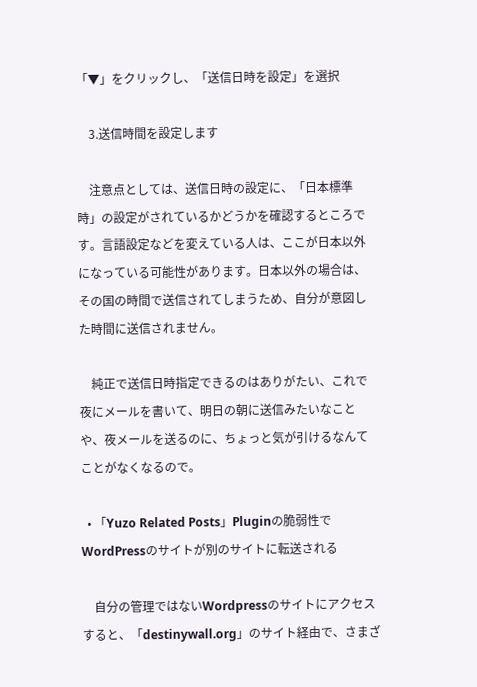「▼」をクリックし、「送信日時を設定」を選択

    3.送信時間を設定します

    注意点としては、送信日時の設定に、「日本標準時」の設定がされているかどうかを確認するところです。言語設定などを変えている人は、ここが日本以外になっている可能性があります。日本以外の場合は、その国の時間で送信されてしまうため、自分が意図した時間に送信されません。

    純正で送信日時指定できるのはありがたい、これで夜にメールを書いて、明日の朝に送信みたいなことや、夜メールを送るのに、ちょっと気が引けるなんてことがなくなるので。

  • 「Yuzo Related Posts」Pluginの脆弱性でWordPressのサイトが別のサイトに転送される

    自分の管理ではないWordpressのサイトにアクセスすると、「destinywall.org」のサイト経由で、さまざ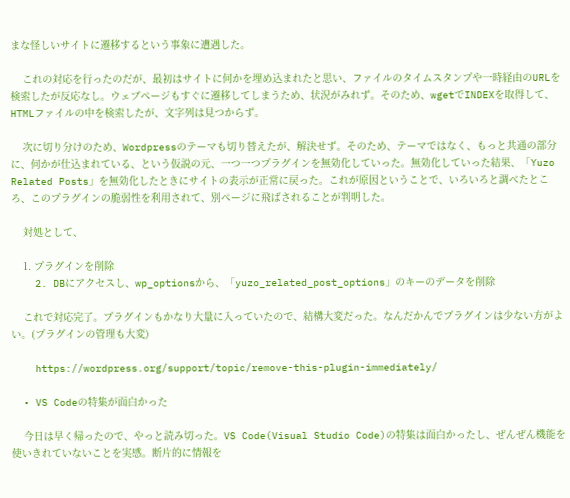まな怪しいサイトに遷移するという事象に遭遇した。

    これの対応を行ったのだが、最初はサイトに何かを埋め込まれたと思い、ファイルのタイムスタンプや一時経由のURLを検索したが反応なし。ウェブページもすぐに遷移してしまうため、状況がみれず。そのため、wgetでINDEXを取得して、HTMLファイルの中を検索したが、文字列は見つからず。

    次に切り分けのため、Wordpressのテーマも切り替えたが、解決せず。そのため、テーマではなく、もっと共通の部分に、何かが仕込まれている、という仮説の元、一つ一つプラグインを無効化していった。無効化していった結果、「Yuzo Related Posts」を無効化したときにサイトの表示が正常に戻った。これが原因ということで、いろいろと調べたところ、このプラグインの脆弱性を利用されて、別ページに飛ばされることが判明した。

    対処として、

    1. プラグインを削除
    2. DBにアクセスし、wp_optionsから、「yuzo_related_post_options」のキーのデータを削除

    これで対応完了。プラグインもかなり大量に入っていたので、結構大変だった。なんだかんでプラグインは少ない方がよい。(プラグインの管理も大変)

    https://wordpress.org/support/topic/remove-this-plugin-immediately/

  • VS Codeの特集が面白かった

    今日は早く帰ったので、やっと読み切った。VS Code(Visual Studio Code)の特集は面白かったし、ぜんぜん機能を使いきれていないことを実感。断片的に情報を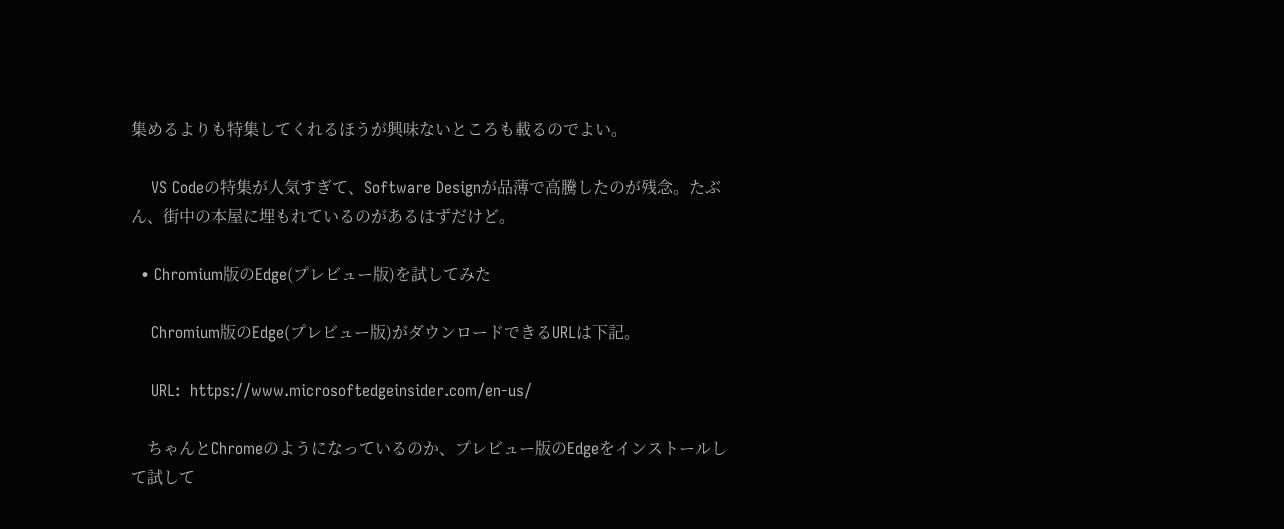集めるよりも特集してくれるほうが興味ないところも載るのでよい。

    VS Codeの特集が人気すぎて、Software Designが品薄で高騰したのが残念。たぶん、街中の本屋に埋もれているのがあるはずだけど。

  • Chromium版のEdge(プレビュー版)を試してみた

    Chromium版のEdge(プレビュー版)がダウンロードできるURLは下記。

    URL:  https://www.microsoftedgeinsider.com/en-us/

    ちゃんとChromeのようになっているのか、プレビュー版のEdgeをインストールして試して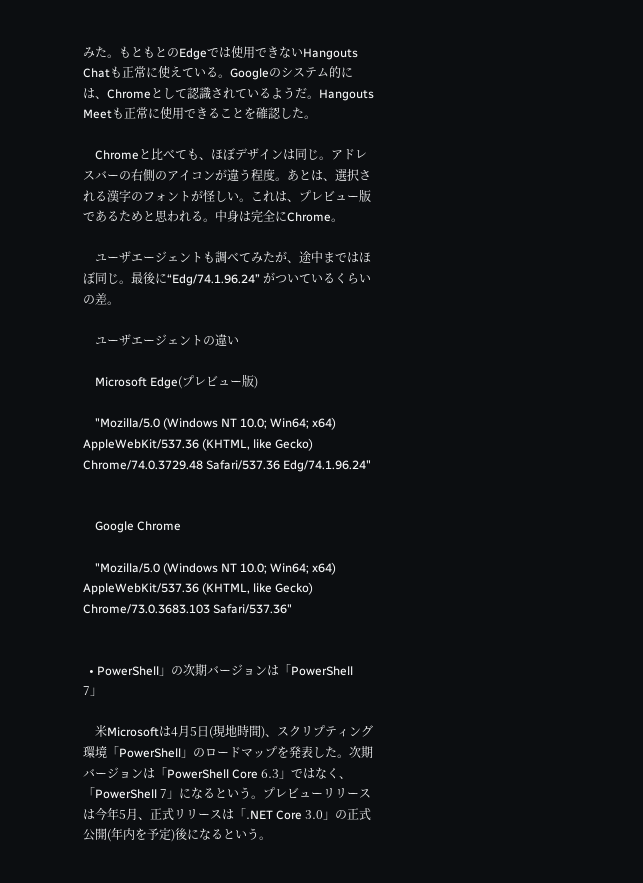みた。もともとのEdgeでは使用できないHangouts Chatも正常に使えている。Googleのシステム的には、Chromeとして認識されているようだ。Hangouts Meetも正常に使用できることを確認した。

    Chromeと比べても、ほぼデザインは同じ。アドレスバーの右側のアイコンが違う程度。あとは、選択される漢字のフォントが怪しい。これは、プレビュー版であるためと思われる。中身は完全にChrome。

    ユーザエージェントも調べてみたが、途中まではほぼ同じ。最後に“Edg/74.1.96.24” がついているくらいの差。

    ユーザエージェントの違い

    Microsoft Edge(プレビュー版)

    "Mozilla/5.0 (Windows NT 10.0; Win64; x64) AppleWebKit/537.36 (KHTML, like Gecko) Chrome/74.0.3729.48 Safari/537.36 Edg/74.1.96.24"


    Google Chrome

    "Mozilla/5.0 (Windows NT 10.0; Win64; x64) AppleWebKit/537.36 (KHTML, like Gecko) Chrome/73.0.3683.103 Safari/537.36"


  • PowerShell」の次期バージョンは「PowerShell 7」

    米Microsoftは4月5日(現地時間)、スクリプティング環境「PowerShell」のロードマップを発表した。次期バージョンは「PowerShell Core 6.3」ではなく、「PowerShell 7」になるという。プレビューリリースは今年5月、正式リリースは「.NET Core 3.0」の正式公開(年内を予定)後になるという。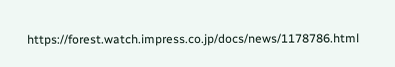https://forest.watch.impress.co.jp/docs/news/1178786.html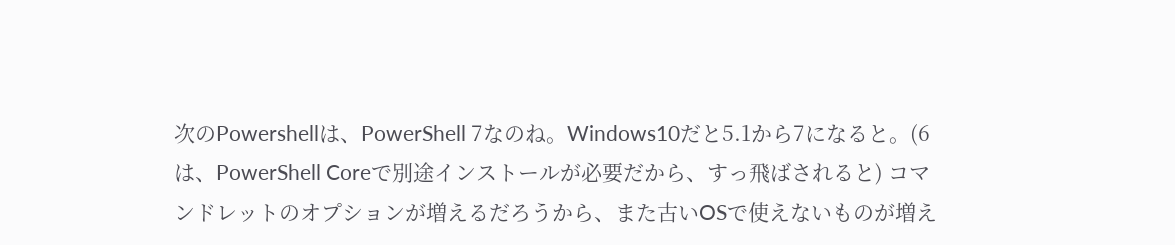次のPowershellは、PowerShell 7なのね。Windows10だと5.1から7になると。(6は、PowerShell Coreで別途インストールが必要だから、すっ飛ばされると) コマンドレットのオプションが増えるだろうから、また古いOSで使えないものが増え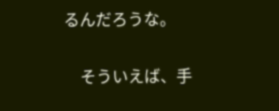るんだろうな。

    そういえば、手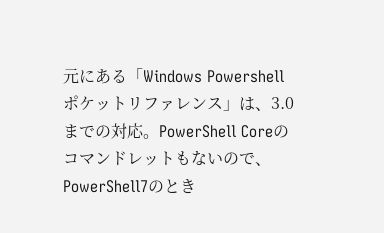元にある「Windows Powershell ポケットリファレンス」は、3.0までの対応。PowerShell Coreのコマンドレットもないので、PowerShell7のとき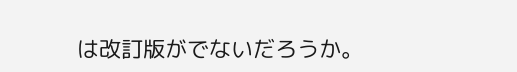は改訂版がでないだろうか。